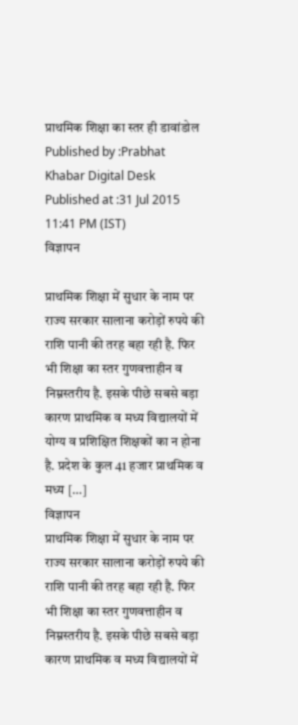प्राथमिक शिक्षा का स्तर ही डावांडोल
Published by :Prabhat Khabar Digital Desk
Published at :31 Jul 2015 11:41 PM (IST)
विज्ञापन

प्राथमिक शिक्षा में सुधार के नाम पर राज्य सरकार सालाना करोड़ों रुपये की राशि पानी की तरह बहा रही है. फिर भी शिक्षा का स्तर गुणवत्ताहीन व निम्नस्तरीय है. इसके पीछे सबसे बड़ा कारण प्राथमिक व मध्य विद्यालयों में योग्य व प्रशिक्षित शिक्षकों का न होना है. प्रदेश के कुल 41 हजार प्राथमिक व मध्य […]
विज्ञापन
प्राथमिक शिक्षा में सुधार के नाम पर राज्य सरकार सालाना करोड़ों रुपये की राशि पानी की तरह बहा रही है. फिर भी शिक्षा का स्तर गुणवत्ताहीन व निम्नस्तरीय है. इसके पीछे सबसे बड़ा कारण प्राथमिक व मध्य विद्यालयों में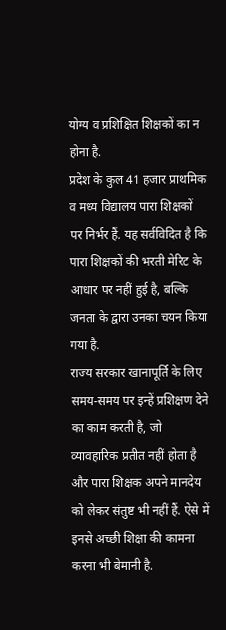योग्य व प्रशिक्षित शिक्षकों का न होना है.
प्रदेश के कुल 41 हजार प्राथमिक व मध्य विद्यालय पारा शिक्षकों पर निर्भर हैं. यह सर्वविदित है कि पारा शिक्षकों की भरती मेरिट के आधार पर नहीं हुई है, बल्कि जनता के द्वारा उनका चयन किया गया है.
राज्य सरकार खानापूर्ति के लिए समय-समय पर इन्हें प्रशिक्षण देने का काम करती है, जो व्यावहारिक प्रतीत नहीं होता है और पारा शिक्षक अपने मानदेय को लेकर संतुष्ट भी नहीं हैं. ऐसे में इनसे अच्छी शिक्षा की कामना करना भी बेमानी है.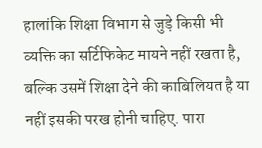हालांकि शिक्षा विभाग से जुड़े किसी भी व्यक्ति का सर्टिफिकेट मायने नहीं रखता है, बल्कि उसमें शिक्षा देने की काबिलियत है या नहीं इसकी परख होनी चाहिए. पारा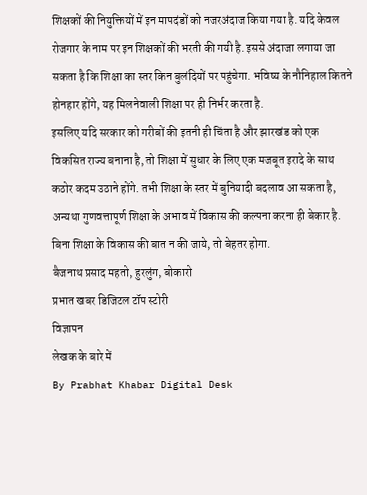शिक्षकों की नियुक्तियों में इन मापदंडों को नजरअंदाज किया गया है. यदि केवल रोजगार के नाम पर इन शिक्षकों की भरती की गयी है. इससे अंदाजा लगाया जा सकता है कि शिक्षा का स्तर किन बुलंदियों पर पहुंचेगा. भविष्य के नौनिहाल कितने होनहार होंगे, यह मिलनेवाली शिक्षा पर ही निर्भर करता है.
इसलिए यदि सरकार को गरीबों की इतनी ही चिंता है और झारखंड को एक विकसित राज्य बनाना है, तो शिक्षा में सुधार के लिए एक मजबूत इरादे के साथ कठोर कदम उठाने होंगे. तभी शिक्षा के स्तर में बुनियादी बदलाव आ सकता है, अन्यथा गुणवत्तापूर्ण शिक्षा के अभाव में विकास की कल्पना करना ही बेकार है. बिना शिक्षा के विकास की बात न की जाये, तो बेहतर होगा.
बैजनाथ प्रसाद महतो, हुरलुंग, बोकारो
प्रभात खबर डिजिटल टॉप स्टोरी
विज्ञापन
लेखक के बारे में
By Prabhat Khabar Digital Desk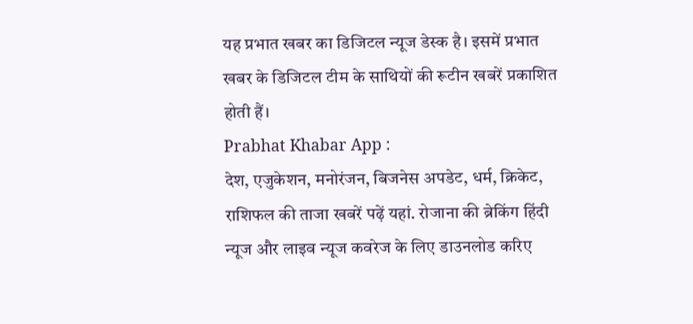यह प्रभात खबर का डिजिटल न्यूज डेस्क है। इसमें प्रभात खबर के डिजिटल टीम के साथियों की रूटीन खबरें प्रकाशित होती हैं।
Prabhat Khabar App :
देश, एजुकेशन, मनोरंजन, बिजनेस अपडेट, धर्म, क्रिकेट, राशिफल की ताजा खबरें पढ़ें यहां. रोजाना की ब्रेकिंग हिंदी न्यूज और लाइव न्यूज कवरेज के लिए डाउनलोड करिए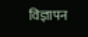विज्ञापन